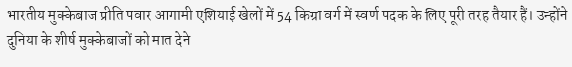भारतीय मुक्केबाज प्रीति पवार आगामी एशियाई खेलों में 54 किग्रा वर्ग में स्वर्ण पदक के लिए पूरी तरह तैयार हैं। उन्होंने दुनिया के शीर्ष मुक्केबाजों को मात देने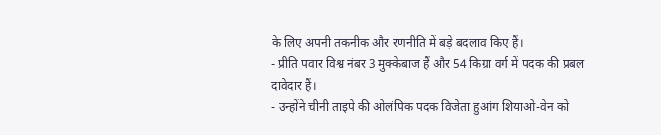के लिए अपनी तकनीक और रणनीति में बड़े बदलाव किए हैं।
- प्रीति पवार विश्व नंबर 3 मुक्केबाज हैं और 54 किग्रा वर्ग में पदक की प्रबल दावेदार हैं।
- उन्होंने चीनी ताइपे की ओलंपिक पदक विजेता हुआंग शियाओ-वेन को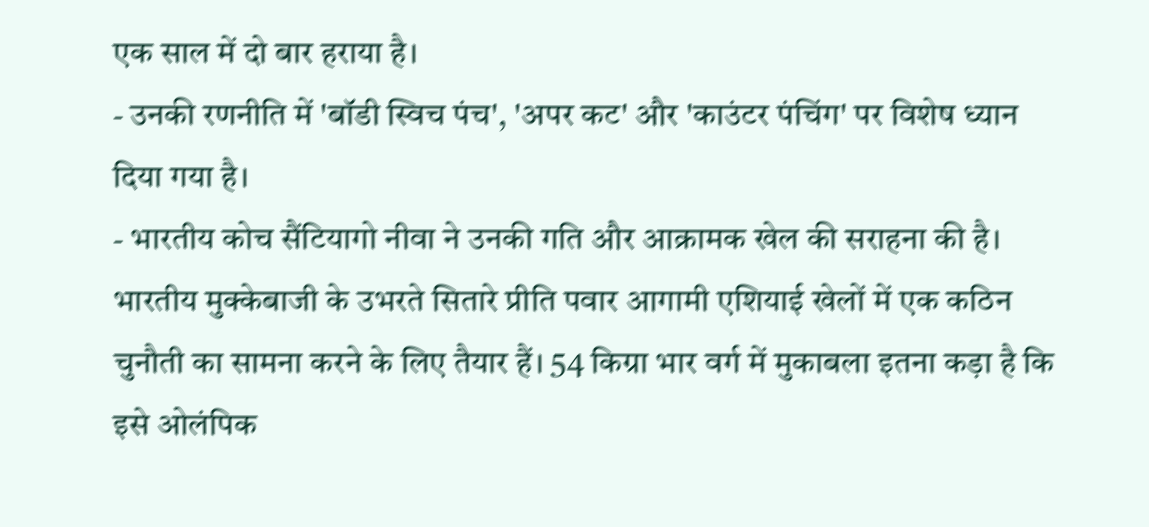एक साल में दो बार हराया है।
- उनकी रणनीति में 'बॉडी स्विच पंच', 'अपर कट' और 'काउंटर पंचिंग' पर विशेष ध्यान दिया गया है।
- भारतीय कोच सैंटियागो नीवा ने उनकी गति और आक्रामक खेल की सराहना की है।
भारतीय मुक्केबाजी के उभरते सितारे प्रीति पवार आगामी एशियाई खेलों में एक कठिन चुनौती का सामना करने के लिए तैयार हैं। 54 किग्रा भार वर्ग में मुकाबला इतना कड़ा है कि इसे ओलंपिक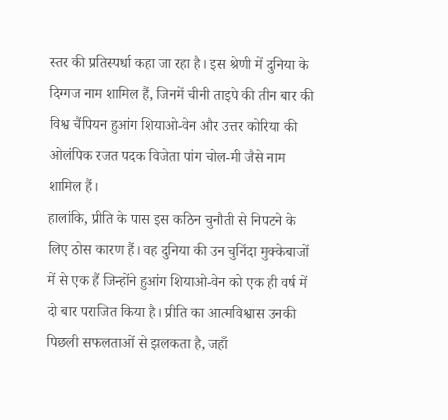स्तर की प्रतिस्पर्धा कहा जा रहा है। इस श्रेणी में दुनिया के दिग्गज नाम शामिल हैं, जिनमें चीनी ताइपे की तीन बार की विश्व चैंपियन हुआंग शियाओ-वेन और उत्तर कोरिया की ओलंपिक रजत पदक विजेता पांग चोल-मी जैसे नाम शामिल हैं।
हालांकि, प्रीति के पास इस कठिन चुनौती से निपटने के लिए ठोस कारण हैं। वह दुनिया की उन चुनिंदा मुक्केबाजों में से एक हैं जिन्होंने हुआंग शियाओ-वेन को एक ही वर्ष में दो बार पराजित किया है। प्रीति का आत्मविश्वास उनकी पिछली सफलताओं से झलकता है, जहाँ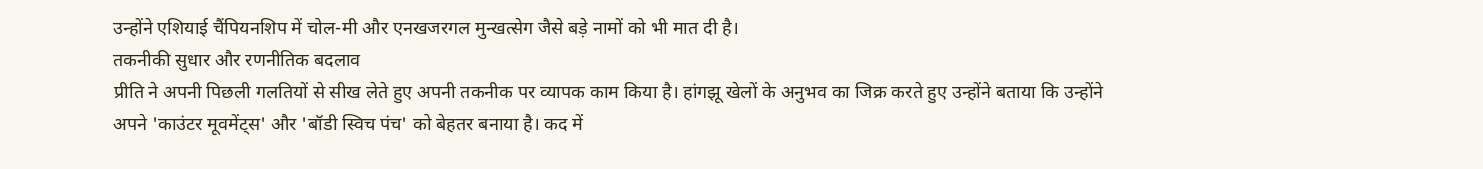उन्होंने एशियाई चैंपियनशिप में चोल-मी और एनखजरगल मुन्खत्सेग जैसे बड़े नामों को भी मात दी है।
तकनीकी सुधार और रणनीतिक बदलाव
प्रीति ने अपनी पिछली गलतियों से सीख लेते हुए अपनी तकनीक पर व्यापक काम किया है। हांगझू खेलों के अनुभव का जिक्र करते हुए उन्होंने बताया कि उन्होंने अपने 'काउंटर मूवमेंट्स' और 'बॉडी स्विच पंच' को बेहतर बनाया है। कद में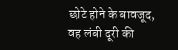छोटे होने के बावजूद, वह लंबी दूरी की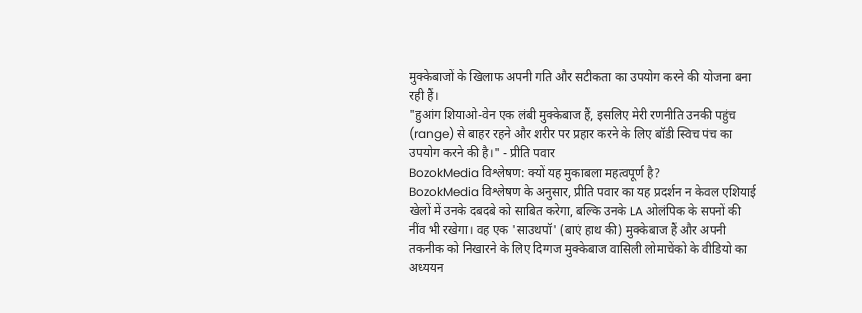मुक्केबाजों के खिलाफ अपनी गति और सटीकता का उपयोग करने की योजना बना रही हैं।
"हुआंग शियाओ-वेन एक लंबी मुक्केबाज हैं, इसलिए मेरी रणनीति उनकी पहुंच (range) से बाहर रहने और शरीर पर प्रहार करने के लिए बॉडी स्विच पंच का उपयोग करने की है।" - प्रीति पवार
BozokMedia विश्लेषण: क्यों यह मुकाबला महत्वपूर्ण है?
BozokMedia विश्लेषण के अनुसार, प्रीति पवार का यह प्रदर्शन न केवल एशियाई खेलों में उनके दबदबे को साबित करेगा, बल्कि उनके LA ओलंपिक के सपनों की नींव भी रखेगा। वह एक 'साउथपॉ' (बाएं हाथ की) मुक्केबाज हैं और अपनी तकनीक को निखारने के लिए दिग्गज मुक्केबाज वासिली लोमाचेंको के वीडियो का अध्ययन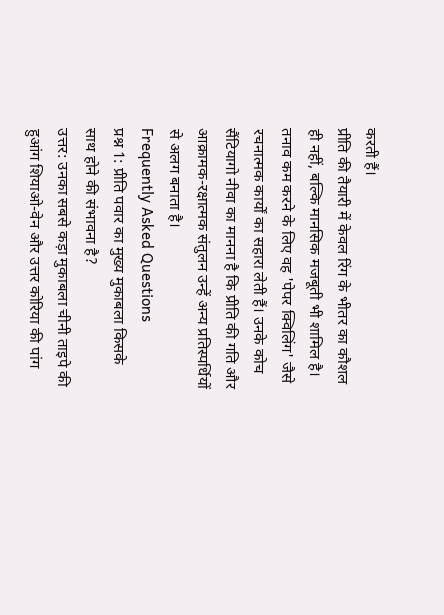करती हैं।
प्रीति की तैयारी में केवल रिंग के भीतर का कौशल ही नहीं, बल्कि मानसिक मजबूती भी शामिल है। तनाव कम करने के लिए वह 'पेपर क्विलिंग' जैसे रचनात्मक कार्यों का सहारा लेती हैं। उनके कोच सैंटियागो नीवा का मानना है कि प्रीति की गति और आक्रामक-रक्षात्मक संतुलन उन्हें अन्य प्रतिस्पर्धियों से अलग बनाता है।
Frequently Asked Questions
प्रश्न 1: प्रीति पवार का मुख्य मुकाबला किसके साथ होने की संभावना है?
उत्तर: उनका सबसे कड़ा मुकाबला चीनी ताइपे की हुआंग शियाओ-वेन और उत्तर कोरिया की पांग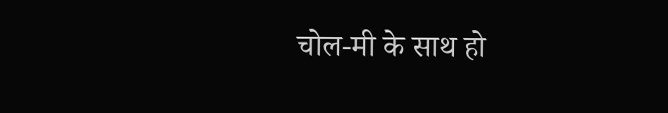चोल-मी के साथ हो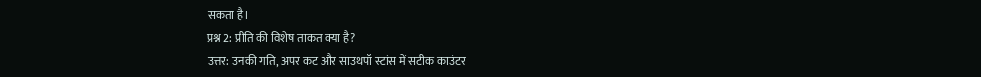सकता है।
प्रश्न 2: प्रीति की विशेष ताकत क्या है?
उत्तर: उनकी गति, अपर कट और साउथपॉ स्टांस में सटीक काउंटर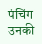पंचिंग उनकी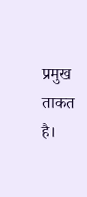प्रमुख ताकत है।